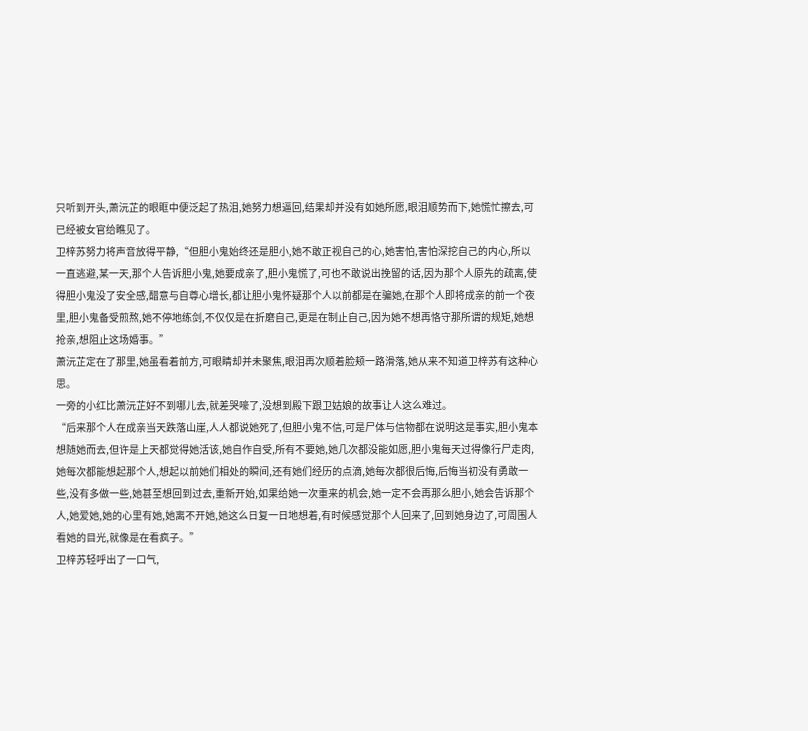只听到开头,萧沅芷的眼眶中便泛起了热泪,她努力想逼回,结果却并没有如她所愿,眼泪顺势而下,她慌忙擦去,可已经被女官给瞧见了。
卫梓苏努力将声音放得平静,“但胆小鬼始终还是胆小,她不敢正视自己的心,她害怕,害怕深挖自己的内心,所以一直逃避,某一天,那个人告诉胆小鬼,她要成亲了,胆小鬼慌了,可也不敢说出挽留的话,因为那个人原先的疏离,使得胆小鬼没了安全感,醋意与自尊心增长,都让胆小鬼怀疑那个人以前都是在骗她,在那个人即将成亲的前一个夜里,胆小鬼备受煎熬,她不停地练剑,不仅仅是在折磨自己,更是在制止自己,因为她不想再恪守那所谓的规矩,她想抢亲,想阻止这场婚事。”
萧沅芷定在了那里,她虽看着前方,可眼睛却并未聚焦,眼泪再次顺着脸颊一路滑落,她从来不知道卫梓苏有这种心思。
一旁的小红比萧沅芷好不到哪儿去,就差哭嚎了,没想到殿下跟卫姑娘的故事让人这么难过。
“后来那个人在成亲当天跌落山崖,人人都说她死了,但胆小鬼不信,可是尸体与信物都在说明这是事实,胆小鬼本想随她而去,但许是上天都觉得她活该,她自作自受,所有不要她,她几次都没能如愿,胆小鬼每天过得像行尸走肉,她每次都能想起那个人,想起以前她们相处的瞬间,还有她们经历的点滴,她每次都很后悔,后悔当初没有勇敢一些,没有多做一些,她甚至想回到过去,重新开始,如果给她一次重来的机会,她一定不会再那么胆小,她会告诉那个人,她爱她,她的心里有她,她离不开她,她这么日复一日地想着,有时候感觉那个人回来了,回到她身边了,可周围人看她的目光,就像是在看疯子。”
卫梓苏轻呼出了一口气,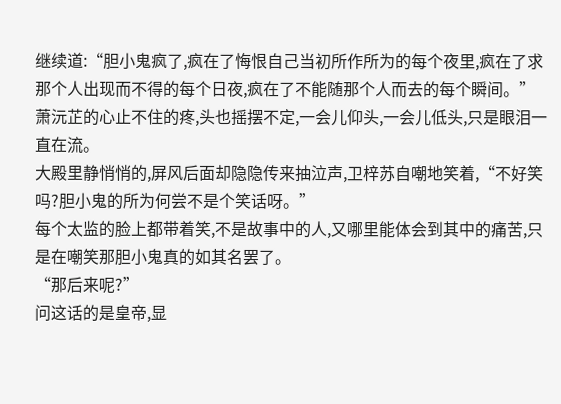继续道:“胆小鬼疯了,疯在了悔恨自己当初所作所为的每个夜里,疯在了求那个人出现而不得的每个日夜,疯在了不能随那个人而去的每个瞬间。”
萧沅芷的心止不住的疼,头也摇摆不定,一会儿仰头,一会儿低头,只是眼泪一直在流。
大殿里静悄悄的,屏风后面却隐隐传来抽泣声,卫梓苏自嘲地笑着,“不好笑吗?胆小鬼的所为何尝不是个笑话呀。”
每个太监的脸上都带着笑,不是故事中的人,又哪里能体会到其中的痛苦,只是在嘲笑那胆小鬼真的如其名罢了。
“那后来呢?”
问这话的是皇帝,显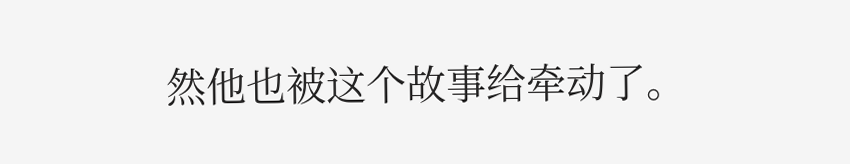然他也被这个故事给牵动了。